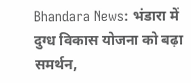Bhandara News: भंडारा में दुग्ध विकास योजना को बढ़ा समर्थन,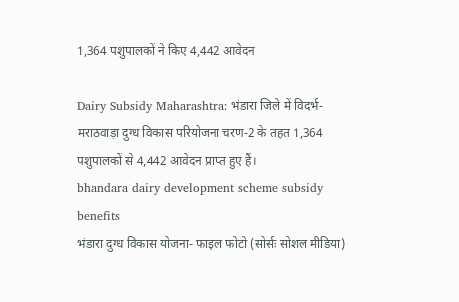1,364 पशुपालकों ने किए 4,442 आवेदन

Dairy Subsidy Maharashtra: भंडारा जिले में विदर्भ-मराठवाड़ा दुग्ध विकास परियोजना चरण-2 के तहत 1,364 पशुपालकों से 4,442 आवेदन प्राप्त हुए हैं।
bhandara dairy development scheme subsidy benefits
भंडारा दुग्ध विकास योजना- फाइल फोटो (सोर्सः सोशल मीडिया)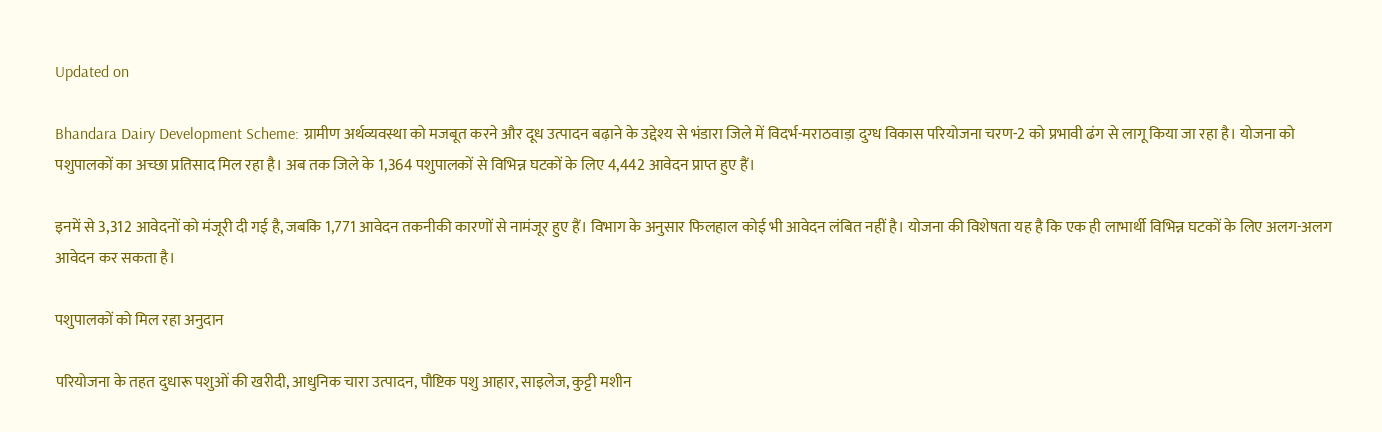Updated on

Bhandara Dairy Development Scheme: ग्रामीण अर्थव्यवस्था को मजबूत करने और दूध उत्पादन बढ़ाने के उद्देश्य से भंडारा जिले में विदर्भ-मराठवाड़ा दुग्ध विकास परियोजना चरण-2 को प्रभावी ढंग से लागू किया जा रहा है। योजना को पशुपालकों का अच्छा प्रतिसाद मिल रहा है। अब तक जिले के 1,364 पशुपालकों से विभिन्न घटकों के लिए 4,442 आवेदन प्राप्त हुए हैं।

इनमें से 3,312 आवेदनों को मंजूरी दी गई है, जबकि 1,771 आवेदन तकनीकी कारणों से नामंजूर हुए हैं। विभाग के अनुसार फिलहाल कोई भी आवेदन लंबित नहीं है। योजना की विशेषता यह है कि एक ही लाभार्थी विभिन्न घटकों के लिए अलग-अलग आवेदन कर सकता है।

पशुपालकों को मिल रहा अनुदान

परियोजना के तहत दुधारू पशुओं की खरीदी, आधुनिक चारा उत्पादन, पौष्टिक पशु आहार, साइलेज, कुट्टी मशीन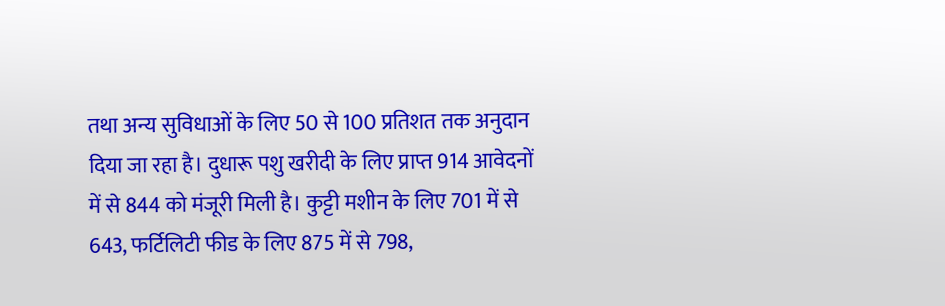तथा अन्य सुविधाओं के लिए 50 से 100 प्रतिशत तक अनुदान दिया जा रहा है। दुधारू पशु खरीदी के लिए प्राप्त 914 आवेदनों में से 844 को मंजूरी मिली है। कुट्टी मशीन के लिए 701 में से 643, फर्टिलिटी फीड के लिए 875 में से 798,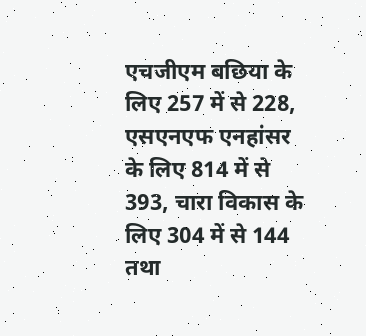एचजीएम बछिया के लिए 257 में से 228, एसएनएफ एनहांसर के लिए 814 में से 393, चारा विकास के लिए 304 में से 144 तथा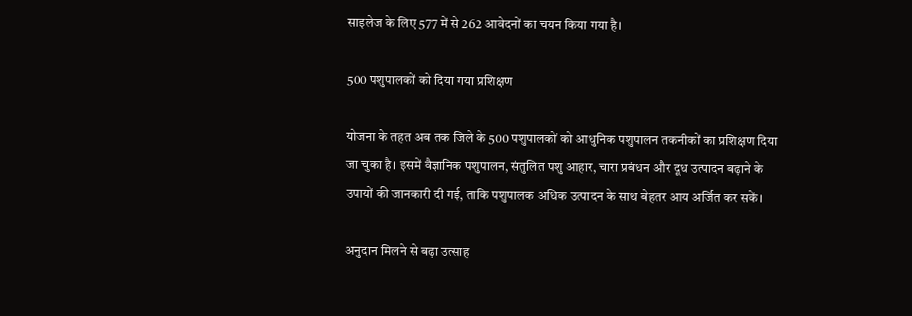साइलेज के लिए 577 में से 262 आवेदनों का चयन किया गया है।

500 पशुपालकों को दिया गया प्रशिक्षण

योजना के तहत अब तक जिले के 500 पशुपालकों को आधुनिक पशुपालन तकनीकों का प्रशिक्षण दिया जा चुका है। इसमें वैज्ञानिक पशुपालन, संतुलित पशु आहार, चारा प्रबंधन और दूध उत्पादन बढ़ाने के उपायों की जानकारी दी गई, ताकि पशुपालक अधिक उत्पादन के साथ बेहतर आय अर्जित कर सकें।

अनुदान मिलने से बढ़ा उत्साह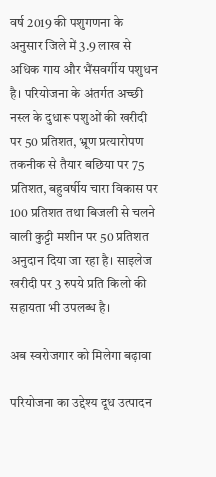वर्ष 2019 की पशुगणना के अनुसार जिले में 3.9 लाख से अधिक गाय और भैंसवर्गीय पशुधन है। परियोजना के अंतर्गत अच्छी नस्ल के दुधारू पशुओं की खरीदी पर 50 प्रतिशत, भ्रूण प्रत्यारोपण तकनीक से तैयार बछिया पर 75 प्रतिशत, बहुवर्षीय चारा विकास पर 100 प्रतिशत तथा बिजली से चलने वाली कुट्टी मशीन पर 50 प्रतिशत अनुदान दिया जा रहा है। साइलेज खरीदी पर 3 रुपये प्रति किलो की सहायता भी उपलब्ध है।

अब स्वरोजगार को मिलेगा बढ़ावा

परियोजना का उद्देश्य दूध उत्पादन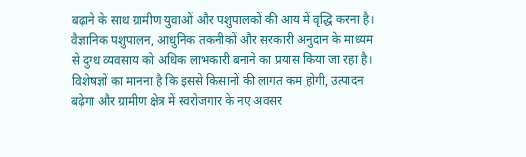बढ़ाने के साथ ग्रामीण युवाओं और पशुपालकों की आय में वृद्धि करना है। वैज्ञानिक पशुपालन, आधुनिक तकनीकों और सरकारी अनुदान के माध्यम से दुग्ध व्यवसाय को अधिक लाभकारी बनाने का प्रयास किया जा रहा है। विशेषज्ञों का मानना है कि इससे किसानों की लागत कम होगी, उत्पादन बढ़ेगा और ग्रामीण क्षेत्र में स्वरोजगार के नए अवसर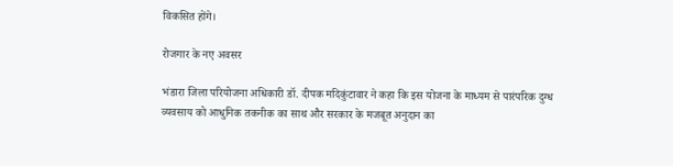विकसित होंगे।

रोजगार के नए अवसर

भंडारा जिला परियोजना अधिकारी डॉ. दीपक मदिकुंटावार ने कहा कि इस योजना के माध्यम से पारंपरिक दुग्ध व्यवसाय को आधुनिक तकनीक का साथ और सरकार के मजबूत अनुदान का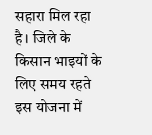सहारा मिल रहा है। जिले के किसान भाइयों के लिए समय रहते इस योजना में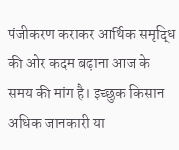पंजीकरण कराकर आर्थिक समृद्धि की ओर कदम बढ़ाना आज के समय की मांग है। इच्छुक किसान अधिक जानकारी या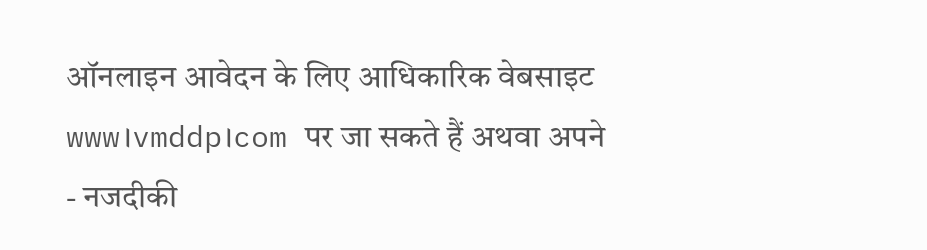ऑनलाइन आवेदन के लिए आधिकारिक वेबसाइट www।vmddp।com पर जा सकते हैं अथवा अपने - नजदीकी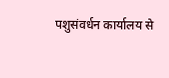पशुसंवर्धन कार्यालय से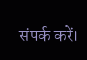संपर्क करें।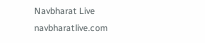Navbharat Live
navbharatlive.com